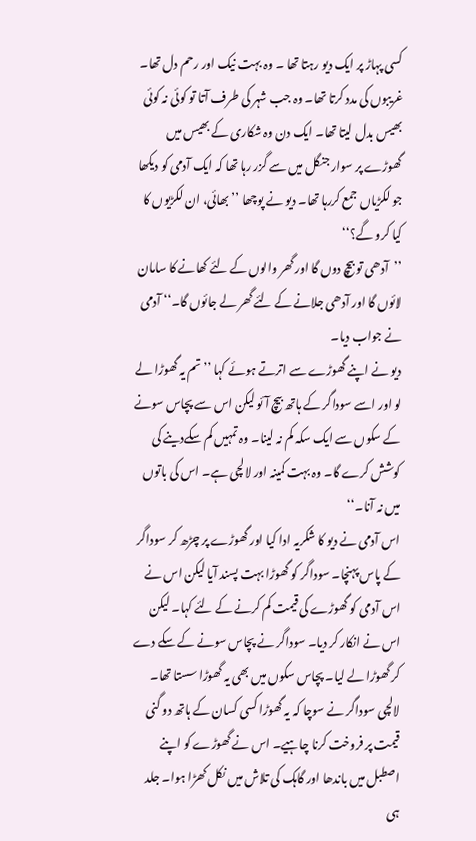کسی پہاڑ پر ایک دیو رہتا تھا ۔ وہ بہت نیک اور رحم دل تھا۔ غریبوں کی مدد کرتا تھا۔ وہ جب شہر کی طرف آتا تو کوئی نہ کوئی بھیس بدل لیتا تھا۔ ایک دن وہ شکاری کے بھیس میں گھوڑے پر سوار جنگل میں سے گزر رہا تھا کہ ایک آدمی کو دیکھا جو لکڑیاں جمع کررہا تھا۔ دیو نے پوچھا ’’بھائی، ان لکڑیوں کا کیا کرو گے؟‘‘
’’آدھی تو بیچ دوں گا اور گھر والوں کے لئے کھانے کا سامان لائوں گا اور آدھی جلانے کے لئے گھر لے جائوں گا۔‘‘ آدمی نے جواب دیا۔
دیو نے اپنے گھوڑے سے اترتے ہوئے کہا ’’تم یہ گھوڑا لے لو اور اسے سوداگر کے ہاتھ بیچ آئو لیکن اس سے پچاس سونے کے سکوں سے ایک سکہ کم نہ لینا۔ وہ تمہیں کم سکےدینے کی کوشش کرے گا۔ وہ بہت کمینہ اور لالچی ہے۔ اس کی باتوں میں نہ آنا۔‘‘
اس آدمی نے دیو کا شکریہ ادا کیا اور گھوڑے پر چڑھ کر سوداگر کے پاس پہنچا۔ سوداگر کو گھوڑا بہت پسند آیا لیکن اس نے اس آدمی کو گھوڑے کی قیمت کم کرنے کے لئے کہا۔ لیکن اس نے انکار کر دیا۔ سوداگر نے پچاس سونے کے سکے دے کر گھوڑا لے لیا۔ پچاس سکوں میں بھی یہ گھوڑا سستا تھا۔
لالچی سوداگر نے سوچا کہ یہ گھوڑا کسی کسان کے ہاتھ دو گنی قیمت پر فروخت کرنا چاہیے۔ اس نے گھوڑے کو اپنے اصطبل میں باندھا اور گاہک کی تلاش میں نکل کھڑا ہوا۔ جلد ہی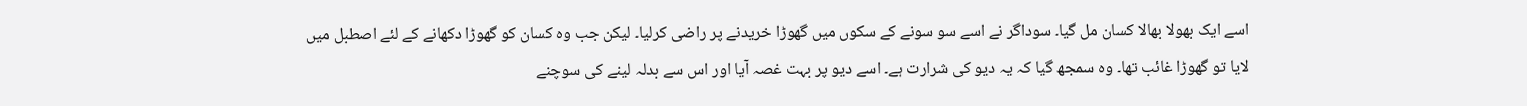اسے ایک بھولا بھالا کسان مل گیا۔ سوداگر نے اسے سو سونے کے سکوں میں گھوڑا خریدنے پر راضی کرلیا۔ لیکن جب وہ کسان کو گھوڑا دکھانے کے لئے اصطبل میں لایا تو گھوڑا غائب تھا۔ وہ سمجھ گیا کہ یہ دیو کی شرارت ہے۔ اسے دیو پر بہت غصہ آیا اور اس سے بدلہ لینے کی سوچنے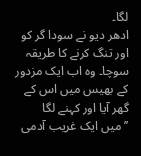لگا۔
ادھر دیو نے سودا گر کو اور تنگ کرنے کا طریقہ سوچا۔ وہ اب ایک مزدور کے بھیس میں اس کے گھر آیا اور کہنے لگا ’’میں ایک غریب آدمی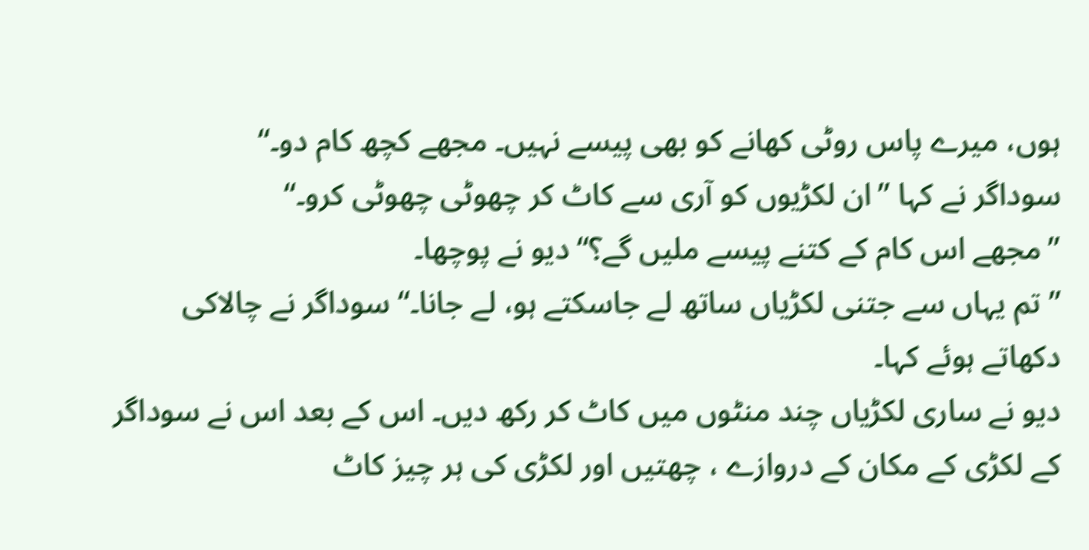ہوں، میرے پاس روٹی کھانے کو بھی پیسے نہیں۔ مجھے کچھ کام دو۔‘‘
سوداگر نے کہا ’’ان لکڑیوں کو آری سے کاٹ کر چھوٹی چھوٹی کرو۔‘‘
’’مجھے اس کام کے کتنے پیسے ملیں گے؟‘‘دیو نے پوچھا۔
’’تم یہاں سے جتنی لکڑیاں ساتھ لے جاسکتے ہو، لے جانا۔‘‘ سوداگر نے چالاکی دکھاتے ہوئے کہا۔
دیو نے ساری لکڑیاں چند منٹوں میں کاٹ کر رکھ دیں۔ اس کے بعد اس نے سوداگر کے لکڑی کے مکان کے دروازے ، چھتیں اور لکڑی کی ہر چیز کاٹ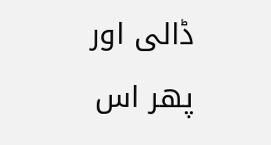ڈالی اور پھر اس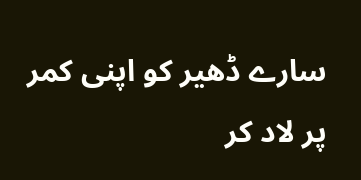سارے ڈھیر کو اپنی کمر پر لاد کر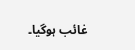غائب ہوگیا۔